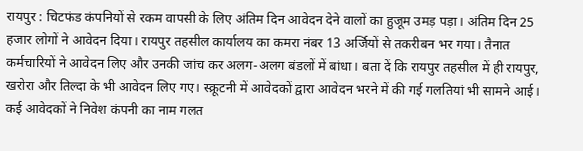रायपुर : चिटफंड कंपनियों से रकम वापसी के लिए अंतिम दिन आवेदन देने वालों का हुजूम उमड़ पड़ा। अंतिम दिन 25 हजार लोगों ने आवेदन दिया। रायपुर तहसील कार्यालय का कमरा नंबर 13 अर्जियों से तकरीबन भर गया। तैनात कर्मचारियों ने आवेदन लिए और उनकी जांच कर अलग-अलग बंडलों में बांधा। बता दें कि रायपुर तहसील में ही रायपुर, खरोरा और तिल्दा के भी आवेदन लिए गए। स्क्रूटनी में आवेदकों द्वारा आवेदन भरने में की गई गलतियां भी सामने आई। कई आवेदकों ने निवेश कंपनी का नाम गलत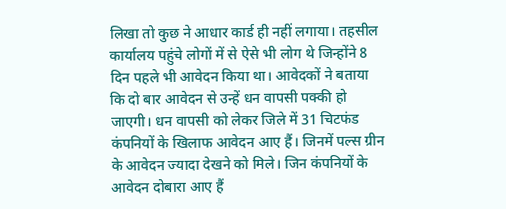लिखा तो कुछ ने आधार कार्ड ही नहीं लगाया। तहसील कार्यालय पहुंचे लोगों में से ऐसे भी लोग थे जिन्होंने 8 दिन पहले भी आवेदन किया था। आवेदकों ने बताया कि दो बार आवेदन से उन्हें धन वापसी पक्की हो जाएगी। धन वापसी को लेकर जिले में 31 चिटफंड कंपनियों के खिलाफ आवेदन आए हैं। जिनमें पल्स ग्रीन के आवेदन ज्यादा देखने को मिले। जिन कंपनियों के आवेदन दोबारा आए हैं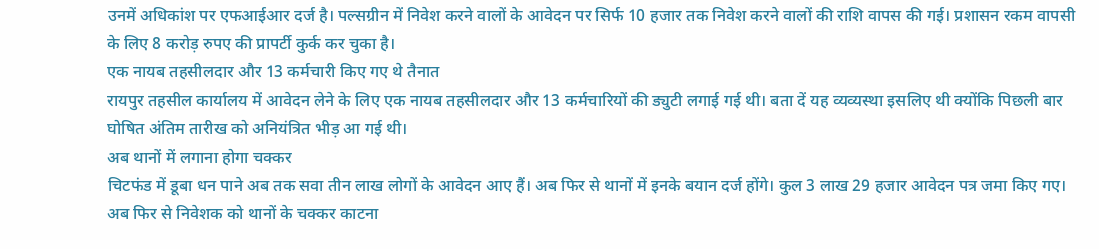उनमें अधिकांश पर एफआईआर दर्ज है। पल्सग्रीन में निवेश करने वालों के आवेदन पर सिर्फ 10 हजार तक निवेश करने वालों की राशि वापस की गई। प्रशासन रकम वापसी के लिए 8 करोड़ रुपए की प्रापर्टी कुर्क कर चुका है।
एक नायब तहसीलदार और 13 कर्मचारी किए गए थे तैनात
रायपुर तहसील कार्यालय में आवेदन लेने के लिए एक नायब तहसीलदार और 13 कर्मचारियों की ड्युटी लगाई गई थी। बता दें यह व्यव्यस्था इसलिए थी क्योंकि पिछली बार घोषित अंतिम तारीख को अनियंत्रित भीड़ आ गई थी।
अब थानों में लगाना होगा चक्कर
चिटफंड में डूबा धन पाने अब तक सवा तीन लाख लोगों के आवेदन आए हैं। अब फिर से थानों में इनके बयान दर्ज होंगे। कुल 3 लाख 29 हजार आवेदन पत्र जमा किए गए। अब फिर से निवेशक को थानों के चक्कर काटना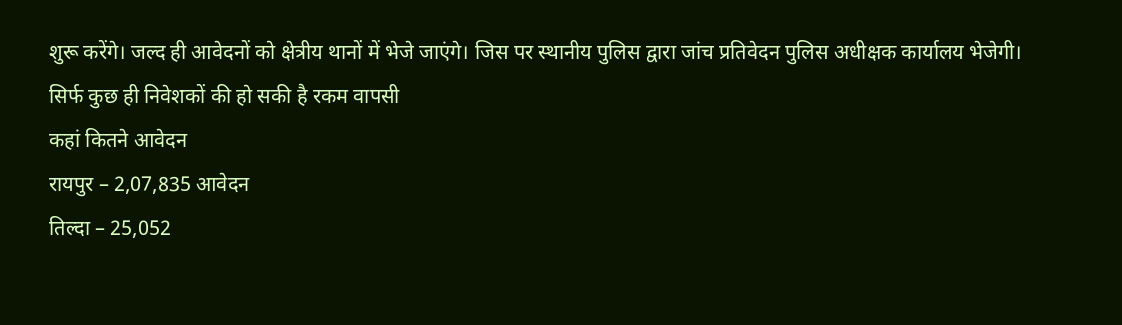शुरू करेंगे। जल्द ही आवेदनों को क्षेत्रीय थानों में भेजे जाएंगे। जिस पर स्थानीय पुलिस द्वारा जांच प्रतिवेदन पुलिस अधीक्षक कार्यालय भेजेगी।
सिर्फ कुछ ही निवेशकों की हो सकी है रकम वापसी
कहां कितने आवेदन
रायपुर – 2,07,835 आवेदन
तिल्दा – 25,052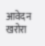आवेदन
खरोरा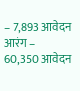– 7,893 आवेदन
आरंग – 60,350 आवेदन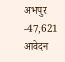अभपुर -47,621 आवेदन